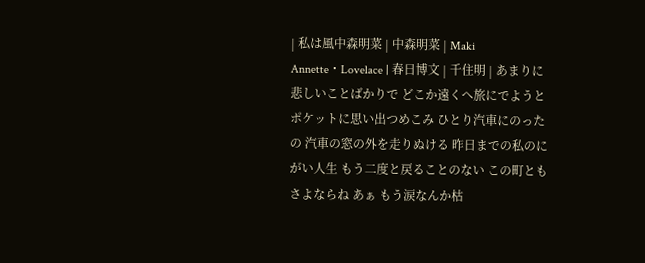| 私は風中森明菜 | 中森明菜 | Maki Annette・Lovelace | 春日博文 | 千住明 | あまりに悲しいことばかりで どこか遠くへ旅にでようと ポケットに思い出つめこみ ひとり汽車にのったの 汽車の窓の外を走りぬける 昨日までの私のにがい人生 もう二度と戻ることのない この町ともさよならね あぁ もう涙なんか枯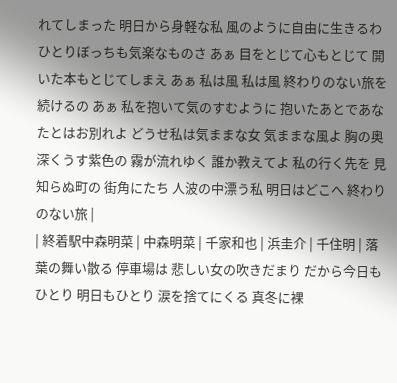れてしまった 明日から身軽な私 風のように自由に生きるわ ひとりぼっちも気楽なものさ あぁ 目をとじて心もとじて 開いた本もとじてしまえ あぁ 私は風 私は風 終わりのない旅を続けるの あぁ 私を抱いて気のすむように 抱いたあとであなたとはお別れよ どうせ私は気ままな女 気ままな風よ 胸の奥深くうす紫色の 霧が流れゆく 誰か教えてよ 私の行く先を 見知らぬ町の 街角にたち 人波の中漂う私 明日はどこへ 終わりのない旅 |
| 終着駅中森明菜 | 中森明菜 | 千家和也 | 浜圭介 | 千住明 | 落葉の舞い散る 停車場は 悲しい女の吹きだまり だから今日もひとり 明日もひとり 涙を捨てにくる 真冬に裸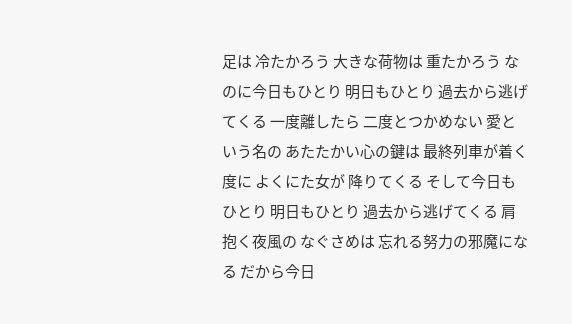足は 冷たかろう 大きな荷物は 重たかろう なのに今日もひとり 明日もひとり 過去から逃げてくる 一度離したら 二度とつかめない 愛という名の あたたかい心の鍵は 最終列車が着く度に よくにた女が 降りてくる そして今日もひとり 明日もひとり 過去から逃げてくる 肩抱く夜風の なぐさめは 忘れる努力の邪魔になる だから今日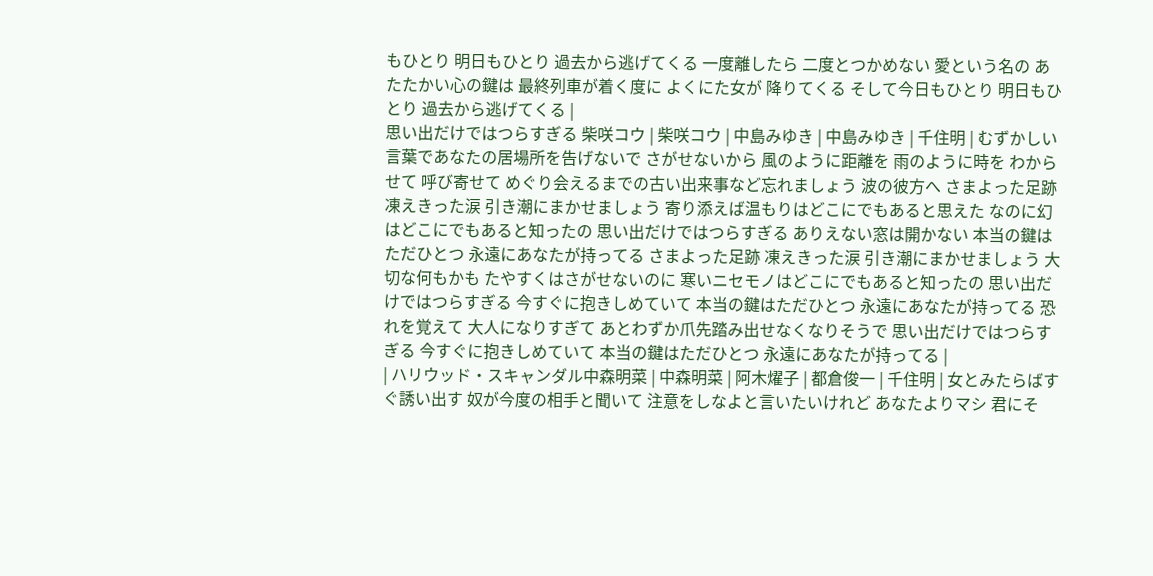もひとり 明日もひとり 過去から逃げてくる 一度離したら 二度とつかめない 愛という名の あたたかい心の鍵は 最終列車が着く度に よくにた女が 降りてくる そして今日もひとり 明日もひとり 過去から逃げてくる |
思い出だけではつらすぎる 柴咲コウ | 柴咲コウ | 中島みゆき | 中島みゆき | 千住明 | むずかしい言葉であなたの居場所を告げないで さがせないから 風のように距離を 雨のように時を わからせて 呼び寄せて めぐり会えるまでの古い出来事など忘れましょう 波の彼方へ さまよった足跡 凍えきった涙 引き潮にまかせましょう 寄り添えば温もりはどこにでもあると思えた なのに幻はどこにでもあると知ったの 思い出だけではつらすぎる ありえない窓は開かない 本当の鍵はただひとつ 永遠にあなたが持ってる さまよった足跡 凍えきった涙 引き潮にまかせましょう 大切な何もかも たやすくはさがせないのに 寒いニセモノはどこにでもあると知ったの 思い出だけではつらすぎる 今すぐに抱きしめていて 本当の鍵はただひとつ 永遠にあなたが持ってる 恐れを覚えて 大人になりすぎて あとわずか爪先踏み出せなくなりそうで 思い出だけではつらすぎる 今すぐに抱きしめていて 本当の鍵はただひとつ 永遠にあなたが持ってる |
| ハリウッド・スキャンダル中森明菜 | 中森明菜 | 阿木燿子 | 都倉俊一 | 千住明 | 女とみたらばすぐ誘い出す 奴が今度の相手と聞いて 注意をしなよと言いたいけれど あなたよりマシ 君にそ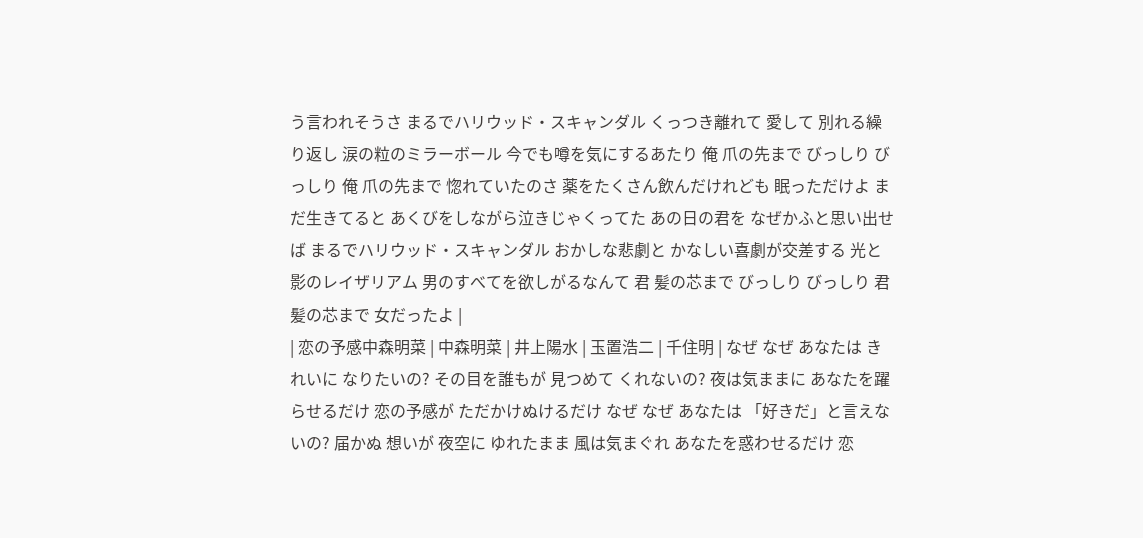う言われそうさ まるでハリウッド・スキャンダル くっつき離れて 愛して 別れる繰り返し 涙の粒のミラーボール 今でも噂を気にするあたり 俺 爪の先まで びっしり びっしり 俺 爪の先まで 惚れていたのさ 薬をたくさん飲んだけれども 眠っただけよ まだ生きてると あくびをしながら泣きじゃくってた あの日の君を なぜかふと思い出せば まるでハリウッド・スキャンダル おかしな悲劇と かなしい喜劇が交差する 光と影のレイザリアム 男のすべてを欲しがるなんて 君 髪の芯まで びっしり びっしり 君 髪の芯まで 女だったよ |
| 恋の予感中森明菜 | 中森明菜 | 井上陽水 | 玉置浩二 | 千住明 | なぜ なぜ あなたは きれいに なりたいの? その目を誰もが 見つめて くれないの? 夜は気ままに あなたを躍らせるだけ 恋の予感が ただかけぬけるだけ なぜ なぜ あなたは 「好きだ」と言えないの? 届かぬ 想いが 夜空に ゆれたまま 風は気まぐれ あなたを惑わせるだけ 恋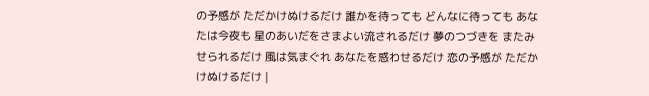の予感が ただかけぬけるだけ 誰かを待っても どんなに待っても あなたは今夜も 星のあいだをさまよい流されるだけ 夢のつづきを またみせられるだけ 風は気まぐれ あなたを惑わせるだけ 恋の予感が ただかけぬけるだけ |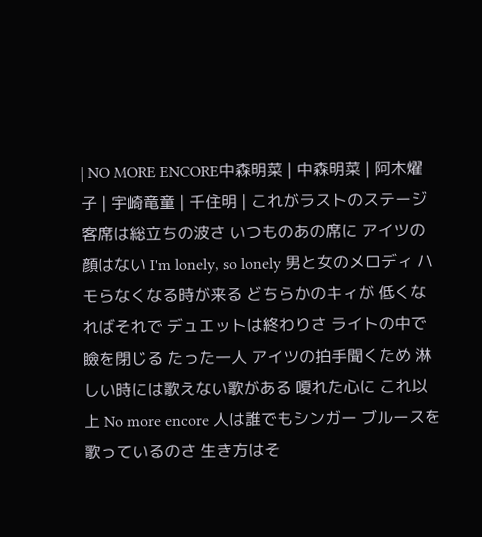| NO MORE ENCORE中森明菜 | 中森明菜 | 阿木燿子 | 宇崎竜童 | 千住明 | これがラストのステージ 客席は総立ちの波さ いつものあの席に アイツの顔はない I'm lonely, so lonely 男と女のメロディ ハモらなくなる時が来る どちらかのキィが 低くなればそれで デュエットは終わりさ ライトの中で瞼を閉じる たった一人 アイツの拍手聞くため 淋しい時には歌えない歌がある 嗄れた心に これ以上 No more encore 人は誰でもシンガー ブルースを歌っているのさ 生き方はそ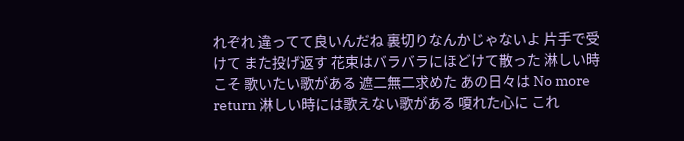れぞれ 違ってて良いんだね 裏切りなんかじゃないよ 片手で受けて また投げ返す 花束はバラバラにほどけて散った 淋しい時こそ 歌いたい歌がある 遮二無二求めた あの日々は No more return 淋しい時には歌えない歌がある 嗄れた心に これ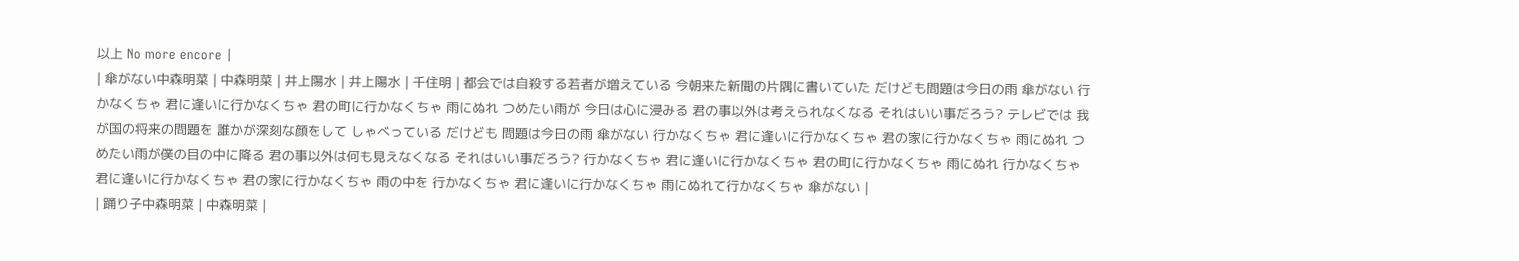以上 No more encore |
| 傘がない中森明菜 | 中森明菜 | 井上陽水 | 井上陽水 | 千住明 | 都会では自殺する若者が増えている 今朝来た新聞の片隅に書いていた だけども問題は今日の雨 傘がない 行かなくちゃ 君に逢いに行かなくちゃ 君の町に行かなくちゃ 雨にぬれ つめたい雨が 今日は心に浸みる 君の事以外は考えられなくなる それはいい事だろう? テレビでは 我が国の将来の問題を 誰かが深刻な顔をして しゃべっている だけども 問題は今日の雨 傘がない 行かなくちゃ 君に逢いに行かなくちゃ 君の家に行かなくちゃ 雨にぬれ つめたい雨が僕の目の中に降る 君の事以外は何も見えなくなる それはいい事だろう? 行かなくちゃ 君に逢いに行かなくちゃ 君の町に行かなくちゃ 雨にぬれ 行かなくちゃ 君に逢いに行かなくちゃ 君の家に行かなくちゃ 雨の中を 行かなくちゃ 君に逢いに行かなくちゃ 雨にぬれて行かなくちゃ 傘がない |
| 踊り子中森明菜 | 中森明菜 |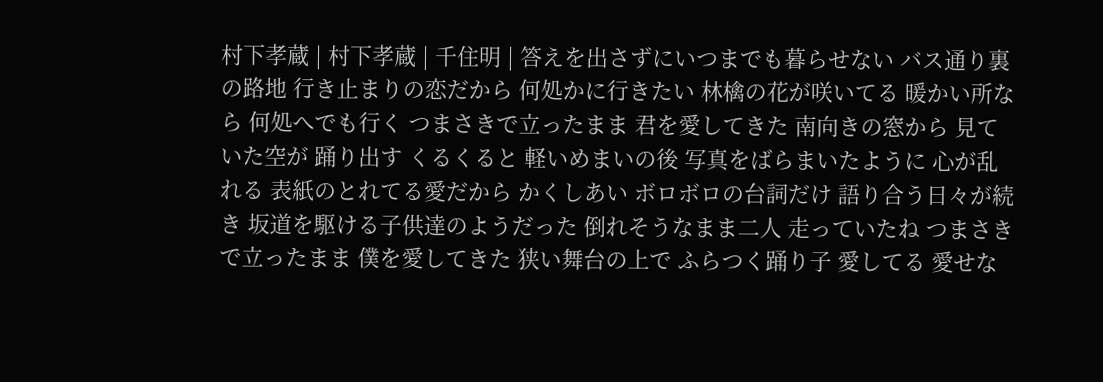村下孝蔵 | 村下孝蔵 | 千住明 | 答えを出さずにいつまでも暮らせない バス通り裏の路地 行き止まりの恋だから 何処かに行きたい 林檎の花が咲いてる 暖かい所なら 何処へでも行く つまさきで立ったまま 君を愛してきた 南向きの窓から 見ていた空が 踊り出す くるくると 軽いめまいの後 写真をばらまいたように 心が乱れる 表紙のとれてる愛だから かくしあい ボロボロの台詞だけ 語り合う日々が続き 坂道を駆ける子供達のようだった 倒れそうなまま二人 走っていたね つまさきで立ったまま 僕を愛してきた 狭い舞台の上で ふらつく踊り子 愛してる 愛せな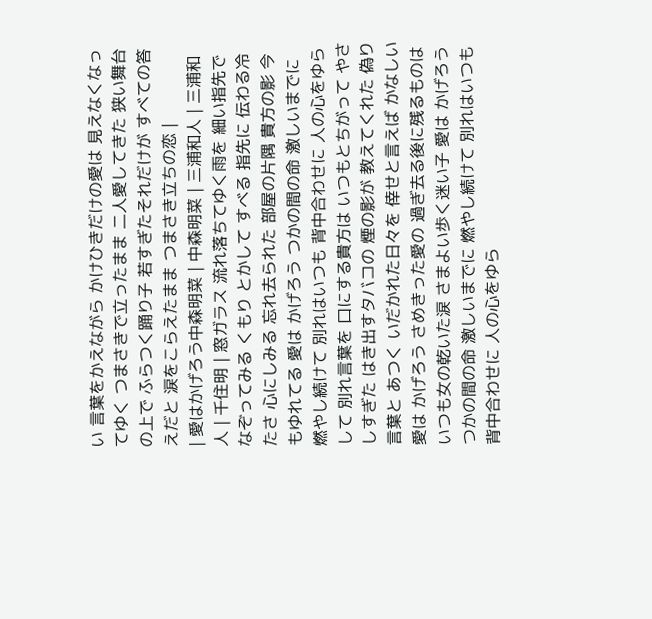い 言葉をかえながら かけひきだけの愛は 見えなくなってゆく つまさきで立ったまま 二人愛してきた 狭い舞台の上で ふらつく踊り子 若すぎたそれだけが すべての答えだと 涙をこらえたまま つまさき立ちの恋 |
| 愛はかげろう中森明菜 | 中森明菜 | 三浦和人 | 三浦和人 | 千住明 | 窓ガラス 流れ落ちてゆく雨を 細い指先で なぞってみる くもり とかして すべる 指先に 伝わる冷たさ 心にしみる 忘れ去られた 部屋の片隅 貴方の影 今もゆれてる 愛は かげろう つかの間の命 激しいまでに 燃やし続けて 別れはいつも 背中合わせに 人の心をゆらして 別れ言葉を 口にする貴方は いつもとちがって やさしすぎた はき出すタバコの 煙の影が 教えてくれた 偽り言葉と あつく いだかれた日々を 倖せと言えば かなしい 愛は かげろう さめきった愛の 過ぎ去る後に残るものは いつも女の乾いた涙 さまよい歩く迷い子 愛は かげろう つかの間の命 激しいまでに 燃やし続けて 別れはいつも 背中合わせに 人の心をゆら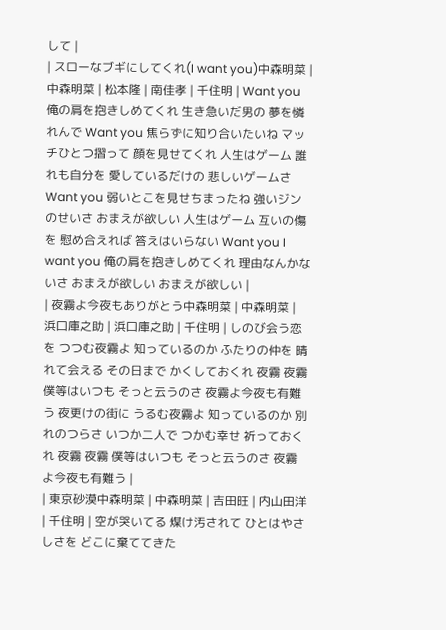して |
| スローなブギにしてくれ(I want you)中森明菜 | 中森明菜 | 松本隆 | 南佳孝 | 千住明 | Want you 俺の肩を抱きしめてくれ 生き急いだ男の 夢を憐れんで Want you 焦らずに知り合いたいね マッチひとつ摺って 顔を見せてくれ 人生はゲーム 誰れも自分を 愛しているだけの 悲しいゲームさ Want you 弱いとこを見せちまったね 強いジンのせいさ おまえが欲しい 人生はゲーム 互いの傷を 慰め合えれば 答えはいらない Want you I want you 俺の肩を抱きしめてくれ 理由なんかないさ おまえが欲しい おまえが欲しい |
| 夜霧よ今夜もありがとう中森明菜 | 中森明菜 | 浜口庫之助 | 浜口庫之助 | 千住明 | しのび会う恋を つつむ夜霧よ 知っているのか ふたりの仲を 晴れて会える その日まで かくしておくれ 夜霧 夜霧 僕等はいつも そっと云うのさ 夜霧よ今夜も有難う 夜更けの街に うるむ夜霧よ 知っているのか 別れのつらさ いつか二人で つかむ幸せ 祈っておくれ 夜霧 夜霧 僕等はいつも そっと云うのさ 夜霧よ今夜も有難う |
| 東京砂漠中森明菜 | 中森明菜 | 吉田旺 | 内山田洋 | 千住明 | 空が哭いてる 煤け汚されて ひとはやさしさを どこに棄ててきた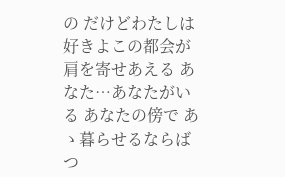の だけどわたしは 好きよこの都会が 肩を寄せあえる あなた…あなたがいる あなたの傍で あゝ暮らせるならば つ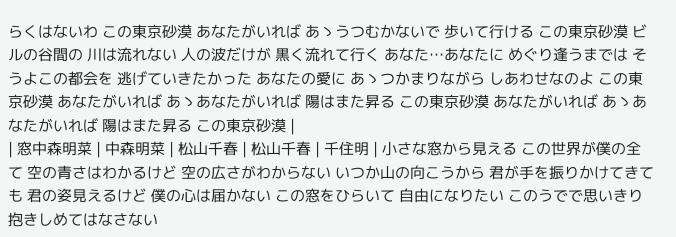らくはないわ この東京砂漠 あなたがいれば あゝうつむかないで 歩いて行ける この東京砂漠 ビルの谷間の 川は流れない 人の波だけが 黒く流れて行く あなた…あなたに めぐり逢うまでは そうよこの都会を 逃げていきたかった あなたの愛に あゝつかまりながら しあわせなのよ この東京砂漠 あなたがいれば あゝあなたがいれば 陽はまた昇る この東京砂漠 あなたがいれば あゝあなたがいれば 陽はまた昇る この東京砂漠 |
| 窓中森明菜 | 中森明菜 | 松山千春 | 松山千春 | 千住明 | 小さな窓から見える この世界が僕の全て 空の青さはわかるけど 空の広さがわからない いつか山の向こうから 君が手を振りかけてきても 君の姿見えるけど 僕の心は届かない この窓をひらいて 自由になりたい このうでで思いきり 抱きしめてはなさない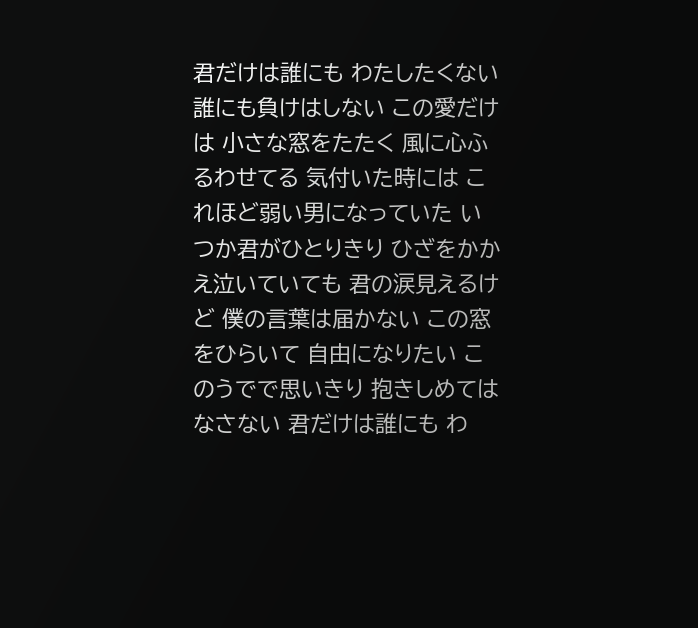君だけは誰にも わたしたくない 誰にも負けはしない この愛だけは 小さな窓をたたく 風に心ふるわせてる 気付いた時には これほど弱い男になっていた いつか君がひとりきり ひざをかかえ泣いていても 君の涙見えるけど 僕の言葉は届かない この窓をひらいて 自由になりたい このうでで思いきり 抱きしめてはなさない 君だけは誰にも わ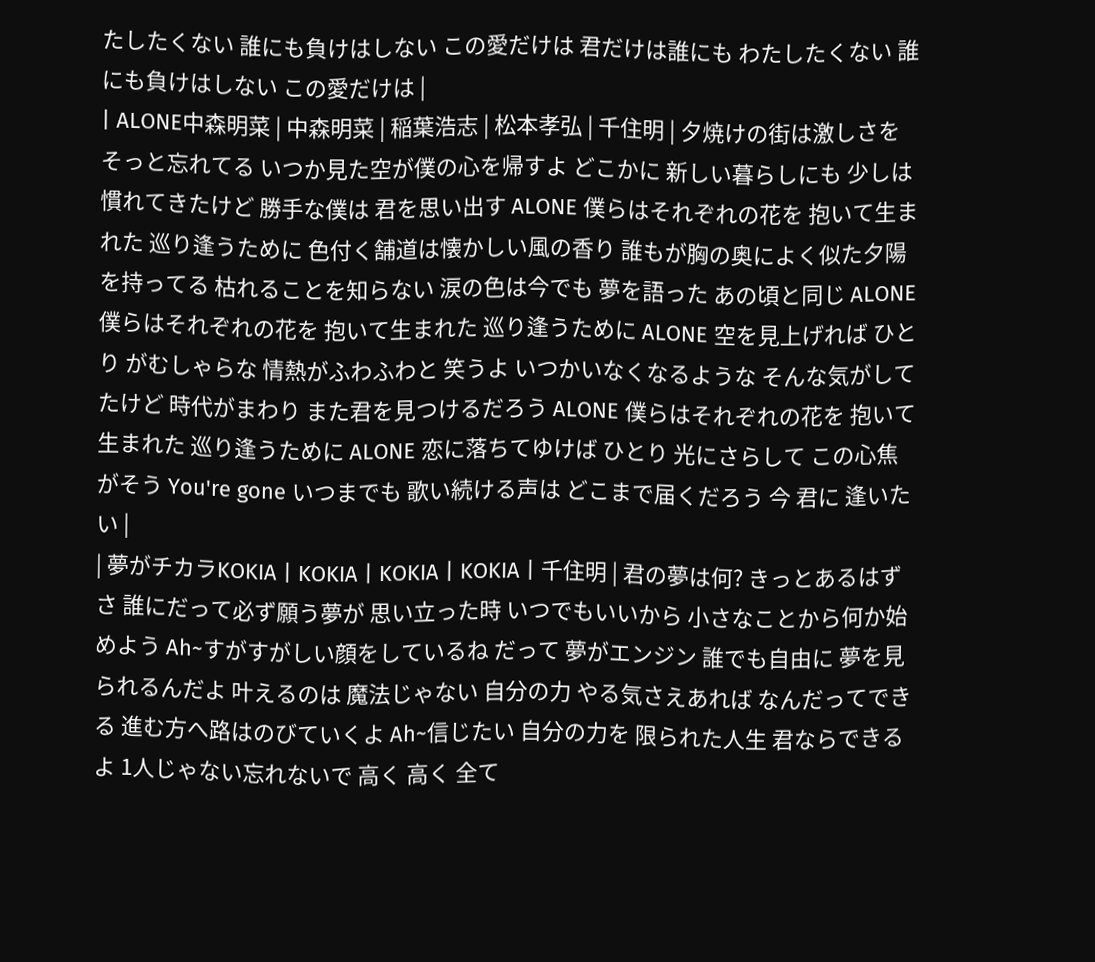たしたくない 誰にも負けはしない この愛だけは 君だけは誰にも わたしたくない 誰にも負けはしない この愛だけは |
| ALONE中森明菜 | 中森明菜 | 稲葉浩志 | 松本孝弘 | 千住明 | 夕焼けの街は激しさを そっと忘れてる いつか見た空が僕の心を帰すよ どこかに 新しい暮らしにも 少しは慣れてきたけど 勝手な僕は 君を思い出す ALONE 僕らはそれぞれの花を 抱いて生まれた 巡り逢うために 色付く舗道は懐かしい風の香り 誰もが胸の奥によく似た夕陽を持ってる 枯れることを知らない 涙の色は今でも 夢を語った あの頃と同じ ALONE 僕らはそれぞれの花を 抱いて生まれた 巡り逢うために ALONE 空を見上げれば ひとり がむしゃらな 情熱がふわふわと 笑うよ いつかいなくなるような そんな気がしてたけど 時代がまわり また君を見つけるだろう ALONE 僕らはそれぞれの花を 抱いて生まれた 巡り逢うために ALONE 恋に落ちてゆけば ひとり 光にさらして この心焦がそう You're gone いつまでも 歌い続ける声は どこまで届くだろう 今 君に 逢いたい |
| 夢がチカラKOKIA | KOKIA | KOKIA | KOKIA | 千住明 | 君の夢は何? きっとあるはずさ 誰にだって必ず願う夢が 思い立った時 いつでもいいから 小さなことから何か始めよう Ah~すがすがしい顔をしているね だって 夢がエンジン 誰でも自由に 夢を見られるんだよ 叶えるのは 魔法じゃない 自分の力 やる気さえあれば なんだってできる 進む方へ路はのびていくよ Ah~信じたい 自分の力を 限られた人生 君ならできるよ 1人じゃない忘れないで 高く 高く 全て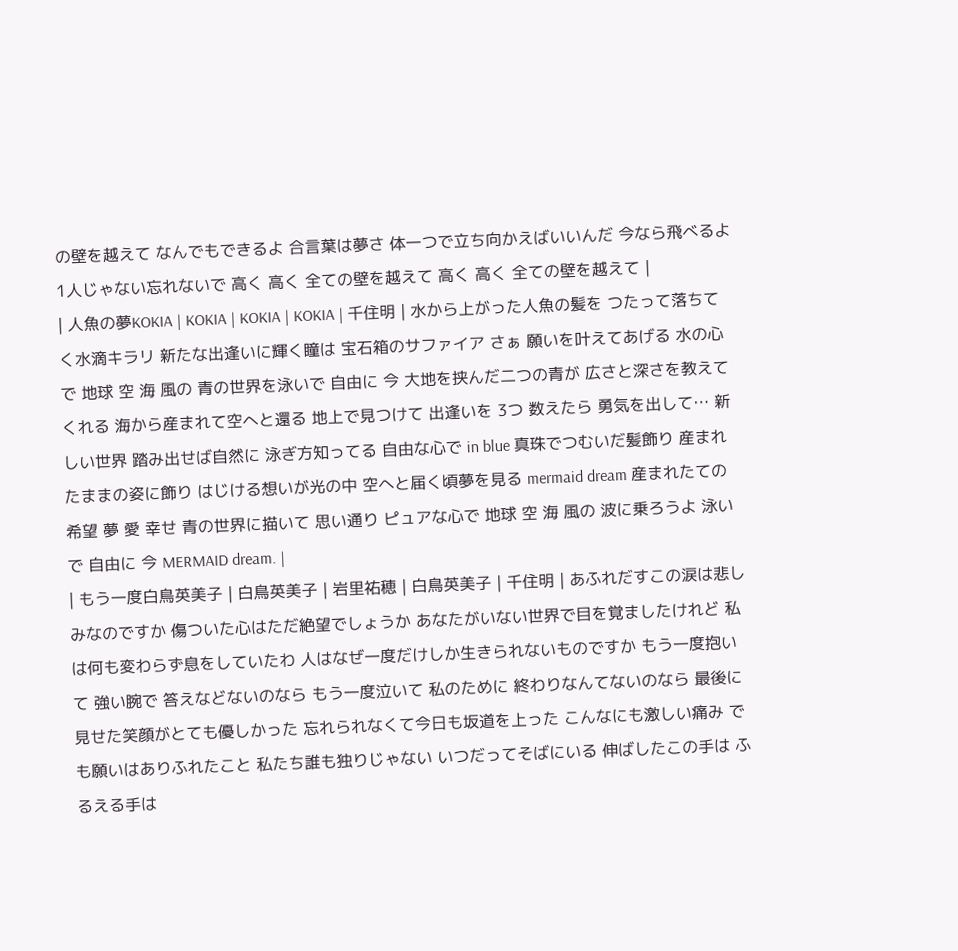の壁を越えて なんでもできるよ 合言葉は夢さ 体一つで立ち向かえばいいんだ 今なら飛べるよ 1人じゃない忘れないで 高く 高く 全ての壁を越えて 高く 高く 全ての壁を越えて |
| 人魚の夢KOKIA | KOKIA | KOKIA | KOKIA | 千住明 | 水から上がった人魚の髪を つたって落ちてく水滴キラリ 新たな出逢いに輝く瞳は 宝石箱のサファイア さぁ 願いを叶えてあげる 水の心で 地球 空 海 風の 青の世界を泳いで 自由に 今 大地を挟んだ二つの青が 広さと深さを教えてくれる 海から産まれて空へと還る 地上で見つけて 出逢いを 3つ 数えたら 勇気を出して… 新しい世界 踏み出せば自然に 泳ぎ方知ってる 自由な心で in blue 真珠でつむいだ髪飾り 産まれたままの姿に飾り はじける想いが光の中 空へと届く頃夢を見る mermaid dream 産まれたての 希望 夢 愛 幸せ 青の世界に描いて 思い通り ピュアな心で 地球 空 海 風の 波に乗ろうよ 泳いで 自由に 今 MERMAID dream. |
| もう一度白鳥英美子 | 白鳥英美子 | 岩里祐穂 | 白鳥英美子 | 千住明 | あふれだすこの涙は悲しみなのですか 傷ついた心はただ絶望でしょうか あなたがいない世界で目を覚ましたけれど 私は何も変わらず息をしていたわ 人はなぜ一度だけしか生きられないものですか もう一度抱いて 強い腕で 答えなどないのなら もう一度泣いて 私のために 終わりなんてないのなら 最後に見せた笑顔がとても優しかった 忘れられなくて今日も坂道を上った こんなにも激しい痛み でも願いはありふれたこと 私たち誰も独りじゃない いつだってそばにいる 伸ばしたこの手は ふるえる手は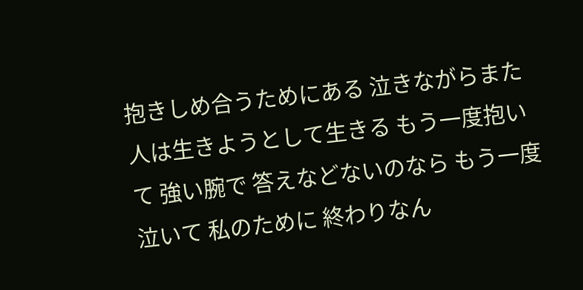抱きしめ合うためにある 泣きながらまた人は生きようとして生きる もう一度抱いて 強い腕で 答えなどないのなら もう一度泣いて 私のために 終わりなん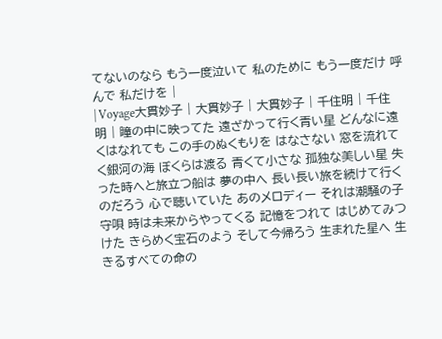てないのなら もう一度泣いて 私のために もう一度だけ 呼んで 私だけを |
| Voyage大貫妙子 | 大貫妙子 | 大貫妙子 | 千住明 | 千住明 | 瞳の中に映ってた 遠ざかって行く青い星 どんなに遠くはなれても この手のぬくもりを はなさない 窓を流れてく銀河の海 ぼくらは渡る 青くて小さな 孤独な美しい星 失った時へと旅立つ船は 夢の中へ 長い長い旅を続けて行くのだろう 心で聴いていた あのメロディー それは潮騒の子守唄 時は未来からやってくる 記憶をつれて はじめてみつけた きらめく宝石のよう そして今帰ろう 生まれた星へ 生きるすべての命の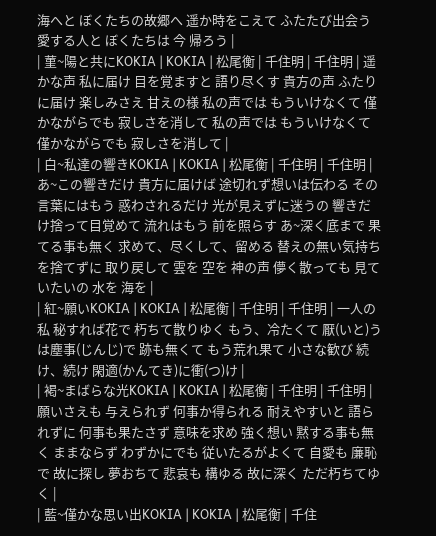海へと ぼくたちの故郷へ 遥か時をこえて ふたたび出会う 愛する人と ぼくたちは 今 帰ろう |
| 菫~陽と共にKOKIA | KOKIA | 松尾衡 | 千住明 | 千住明 | 遥かな声 私に届け 目を覚ますと 語り尽くす 貴方の声 ふたりに届け 楽しみさえ 甘えの様 私の声では もういけなくて 僅かながらでも 寂しさを消して 私の声では もういけなくて 僅かながらでも 寂しさを消して |
| 白~私達の響きKOKIA | KOKIA | 松尾衡 | 千住明 | 千住明 | あ~この響きだけ 貴方に届けば 途切れず想いは伝わる その 言葉にはもう 惑わされるだけ 光が見えずに迷うの 響きだけ捨って目覚めて 流れはもう 前を照らす あ~深く底まで 果てる事も無く 求めて、尽くして、留める 替えの無い気持ちを捨てずに 取り戻して 雲を 空を 神の声 儚く散っても 見ていたいの 水を 海を |
| 紅~願いKOKIA | KOKIA | 松尾衡 | 千住明 | 千住明 | 一人の私 秘すれば花で 朽ちて散りゆく もう、冷たくて 厭(いと)うは塵事(じんじ)で 跡も無くて もう荒れ果て 小さな歓び 続け、続け 閑適(かんてき)に衝(つ)け |
| 褐~まばらな光KOKIA | KOKIA | 松尾衡 | 千住明 | 千住明 | 願いさえも 与えられず 何事か得られる 耐えやすいと 語られずに 何事も果たさず 意味を求め 強く想い 黙する事も無く ままならず わずかにでも 従いたるがよくて 自愛も 廉恥で 故に探し 夢おちて 悲哀も 構ゆる 故に深く ただ朽ちてゆく |
| 藍~僅かな思い出KOKIA | KOKIA | 松尾衡 | 千住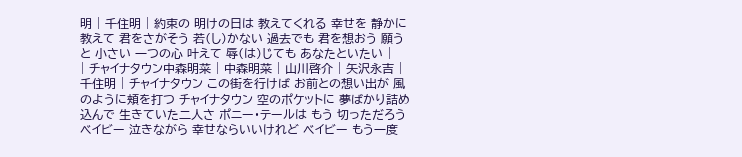明 | 千住明 | 約束の 明けの日は 教えてくれる 幸せを 静かに 教えて 君をさがそう 若(し)かない 過去でも 君を想おう 願うと 小さい 一つの心 叶えて 辱(は)じても あなたといたい |
| チャイナタウン中森明菜 | 中森明菜 | 山川啓介 | 矢沢永吉 | 千住明 | チャイナタウン この街を行けば お前との想い出が 風のように頬を打つ チャイナタウン 空のポケットに 夢ばかり詰め込んで 生きていた二人さ ポニー・テールは もう 切っただろう ベイビー 泣きながら 幸せならいいけれど ベイビー もう一度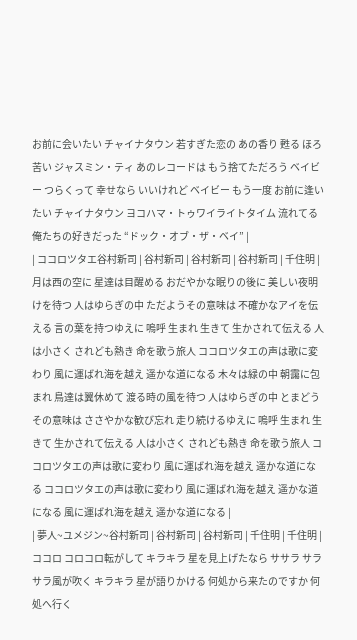お前に会いたい チャイナタウン 若すぎた恋の あの香り 甦る ほろ苦い ジャスミン・ティ あのレコードは もう捨てただろう ベイビー つらくって 幸せなら いいけれど ベイビー もう一度 お前に逢いたい チャイナタウン ヨコハマ・トゥワイライトタイム 流れてる 俺たちの好きだった “ドック・オブ・ザ・ベイ” |
| ココロツタエ谷村新司 | 谷村新司 | 谷村新司 | 谷村新司 | 千住明 | 月は西の空に 星達は目醒める おだやかな眠りの後に 美しい夜明けを待つ 人はゆらぎの中 ただようその意味は 不確かなアイを伝える 言の葉を持つゆえに 嗚呼 生まれ 生きて 生かされて伝える 人は小さく されども熱き 命を歌う旅人 ココロツタエの声は歌に変わり 風に運ばれ海を越え 遥かな道になる 木々は緑の中 朝靄に包まれ 鳥達は翼休めて 渡る時の風を待つ 人はゆらぎの中 とまどうその意味は ささやかな歓び忘れ 走り続けるゆえに 嗚呼 生まれ 生きて 生かされて伝える 人は小さく されども熱き 命を歌う旅人 ココロツタエの声は歌に変わり 風に運ばれ海を越え 遥かな道になる ココロツタエの声は歌に変わり 風に運ばれ海を越え 遥かな道になる 風に運ばれ海を越え 遥かな道になる |
| 夢人~ユメジン~谷村新司 | 谷村新司 | 谷村新司 | 千住明 | 千住明 | ココロ コロコロ転がして キラキラ 星を見上げたなら ササラ サラサラ風が吹く キラキラ 星が語りかける 何処から来たのですか 何処へ行く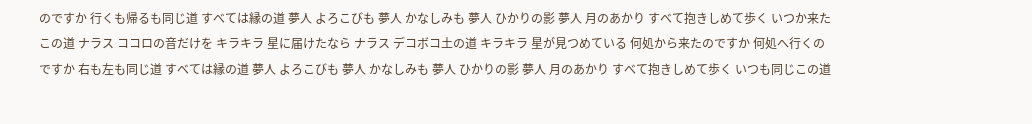のですか 行くも帰るも同じ道 すべては縁の道 夢人 よろこびも 夢人 かなしみも 夢人 ひかりの影 夢人 月のあかり すべて抱きしめて歩く いつか来たこの道 ナラス ココロの音だけを キラキラ 星に届けたなら ナラス デコボコ土の道 キラキラ 星が見つめている 何処から来たのですか 何処へ行くのですか 右も左も同じ道 すべては縁の道 夢人 よろこびも 夢人 かなしみも 夢人 ひかりの影 夢人 月のあかり すべて抱きしめて歩く いつも同じこの道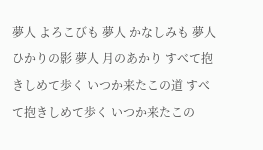夢人 よろこびも 夢人 かなしみも 夢人 ひかりの影 夢人 月のあかり すべて抱きしめて歩く いつか来たこの道 すべて抱きしめて歩く いつか来たこの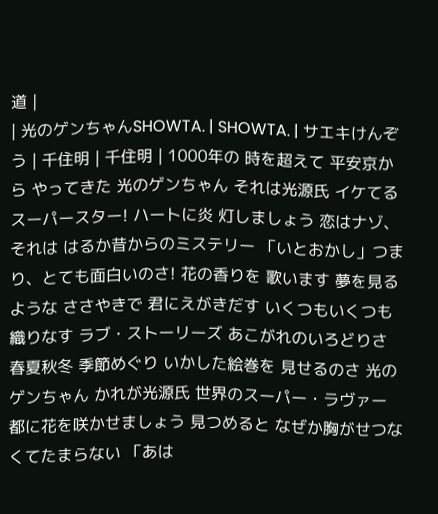道 |
| 光のゲンちゃんSHOWTA. | SHOWTA. | サエキけんぞう | 千住明 | 千住明 | 1000年の 時を超えて 平安京から やってきた 光のゲンちゃん それは光源氏 イケてるスーパースター! ハートに炎 灯しましょう 恋はナゾ、それは はるか昔からのミステリー 「いとおかし」つまり、とても面白いのさ! 花の香りを 歌います 夢を見るような ささやきで 君にえがきだす いくつもいくつも 織りなす ラブ・ストーリーズ あこがれのいろどりさ 春夏秋冬 季節めぐり いかした絵巻を 見せるのさ 光のゲンちゃん かれが光源氏 世界のスーパー・ラヴァー 都に花を咲かせましょう 見つめると なぜか胸がせつなくてたまらない 「あは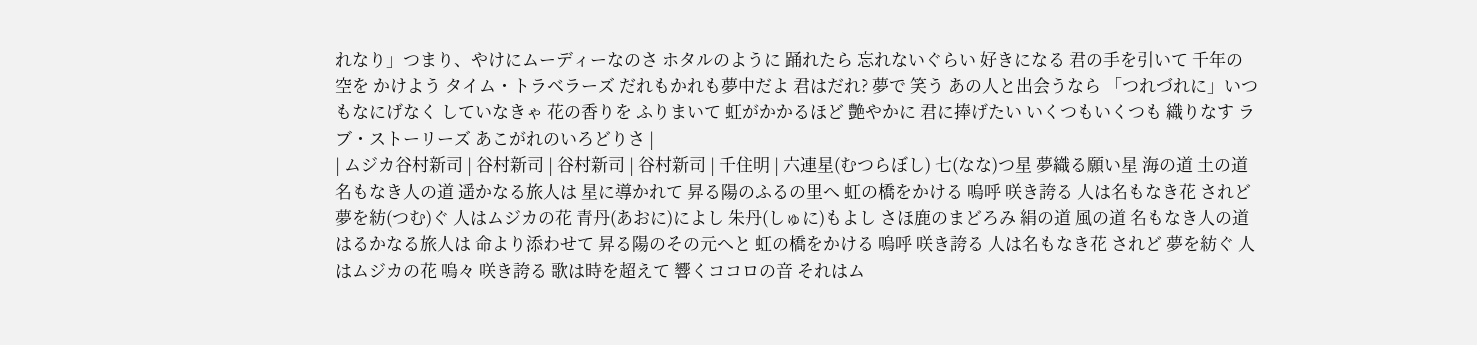れなり」つまり、やけにムーディーなのさ ホタルのように 踊れたら 忘れないぐらい 好きになる 君の手を引いて 千年の空を かけよう タイム・トラベラーズ だれもかれも夢中だよ 君はだれ? 夢で 笑う あの人と出会うなら 「つれづれに」いつもなにげなく していなきゃ 花の香りを ふりまいて 虹がかかるほど 艶やかに 君に捧げたい いくつもいくつも 織りなす ラブ・ストーリーズ あこがれのいろどりさ |
| ムジカ谷村新司 | 谷村新司 | 谷村新司 | 谷村新司 | 千住明 | 六連星(むつらぼし) 七(なな)つ星 夢織る願い星 海の道 土の道 名もなき人の道 遥かなる旅人は 星に導かれて 昇る陽のふるの里へ 虹の橋をかける 嗚呼 咲き誇る 人は名もなき花 されど 夢を紡(つむ)ぐ 人はムジカの花 青丹(あおに)によし 朱丹(しゅに)もよし さほ鹿のまどろみ 絹の道 風の道 名もなき人の道 はるかなる旅人は 命より添わせて 昇る陽のその元へと 虹の橋をかける 嗚呼 咲き誇る 人は名もなき花 されど 夢を紡ぐ 人はムジカの花 嗚々 咲き誇る 歌は時を超えて 響くココロの音 それはム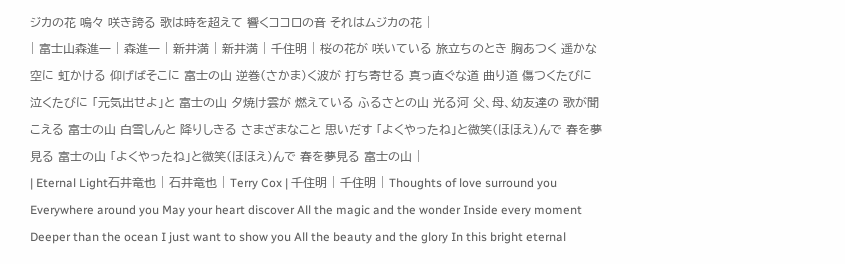ジカの花 嗚々 咲き誇る 歌は時を超えて 響くココロの音 それはムジカの花 |
| 富士山森進一 | 森進一 | 新井満 | 新井満 | 千住明 | 桜の花が 咲いている 旅立ちのとき 胸あつく 遥かな空に 虹かける 仰げばそこに 富士の山 逆巻(さかま)く波が 打ち寄せる 真っ直ぐな道 曲り道 傷つくたびに 泣くたびに 「元気出せよ」と 富士の山 夕焼け雲が 燃えている ふるさとの山 光る河 父、母、幼友達の 歌が聞こえる 富士の山 白雪しんと 降りしきる さまざまなこと 思いだす 「よくやったね」と微笑(ほほえ)んで 春を夢見る 富士の山 「よくやったね」と微笑(ほほえ)んで 春を夢見る 富士の山 |
| Eternal Light石井竜也 | 石井竜也 | Terry Cox | 千住明 | 千住明 | Thoughts of love surround you Everywhere around you May your heart discover All the magic and the wonder Inside every moment Deeper than the ocean I just want to show you All the beauty and the glory In this bright eternal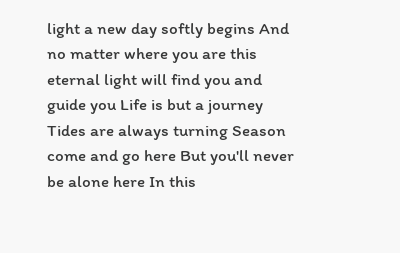light a new day softly begins And no matter where you are this eternal light will find you and guide you Life is but a journey Tides are always turning Season come and go here But you'll never be alone here In this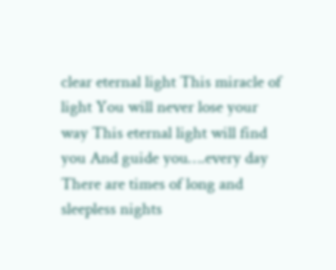clear eternal light This miracle of light You will never lose your way This eternal light will find you And guide you….every day There are times of long and sleepless nights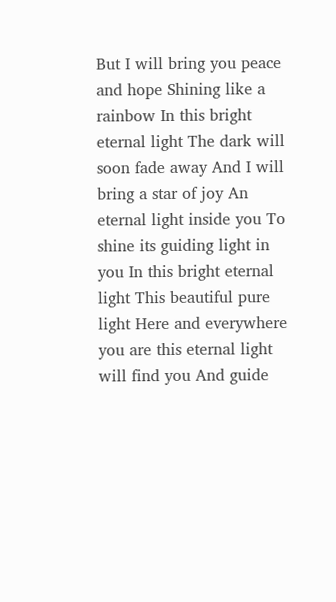But I will bring you peace and hope Shining like a rainbow In this bright eternal light The dark will soon fade away And I will bring a star of joy An eternal light inside you To shine its guiding light in you In this bright eternal light This beautiful pure light Here and everywhere you are this eternal light will find you And guide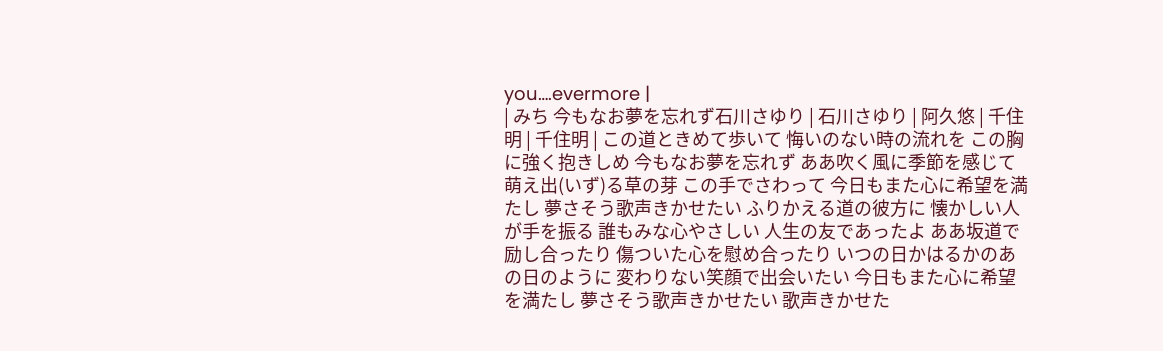you….evermore |
| みち 今もなお夢を忘れず石川さゆり | 石川さゆり | 阿久悠 | 千住明 | 千住明 | この道ときめて歩いて 悔いのない時の流れを この胸に強く抱きしめ 今もなお夢を忘れず ああ吹く風に季節を感じて 萌え出(いず)る草の芽 この手でさわって 今日もまた心に希望を満たし 夢さそう歌声きかせたい ふりかえる道の彼方に 懐かしい人が手を振る 誰もみな心やさしい 人生の友であったよ ああ坂道で励し合ったり 傷ついた心を慰め合ったり いつの日かはるかのあの日のように 変わりない笑顔で出会いたい 今日もまた心に希望を満たし 夢さそう歌声きかせたい 歌声きかせた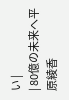い |
| 80億の未来へ平原綾香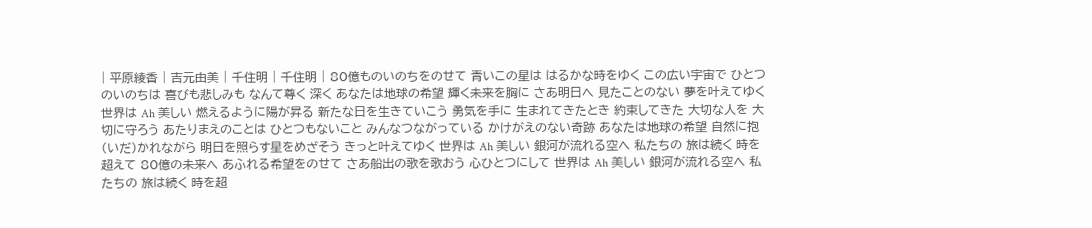| 平原綾香 | 吉元由美 | 千住明 | 千住明 | 80億ものいのちをのせて 青いこの星は はるかな時をゆく この広い宇宙で ひとつのいのちは 喜びも悲しみも なんて尊く 深く あなたは地球の希望 輝く未来を胸に さあ明日へ 見たことのない 夢を叶えてゆく 世界は Ah 美しい 燃えるように陽が昇る 新たな日を生きていこう 勇気を手に 生まれてきたとき 約束してきた 大切な人を 大切に守ろう あたりまえのことは ひとつもないこと みんなつながっている かけがえのない奇跡 あなたは地球の希望 自然に抱(いだ)かれながら 明日を照らす星をめざそう きっと叶えてゆく 世界は Ah 美しい 銀河が流れる空へ 私たちの 旅は続く 時を超えて 80億の未来へ あふれる希望をのせて さあ船出の歌を歌おう 心ひとつにして 世界は Ah 美しい 銀河が流れる空へ 私たちの 旅は続く 時を超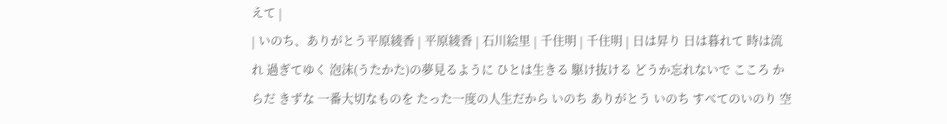えて |
| いのち、ありがとう平原綾香 | 平原綾香 | 石川絵里 | 千住明 | 千住明 | 日は昇り 日は暮れて 時は流れ 過ぎてゆく 泡沫(うたかた)の夢見るように ひとは生きる 駆け抜ける どうか忘れないで こころ からだ きずな 一番大切なものを たった一度の人生だから いのち ありがとう いのち すべてのいのり 空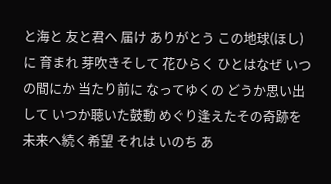と海と 友と君へ 届け ありがとう この地球(ほし)に 育まれ 芽吹きそして 花ひらく ひとはなぜ いつの間にか 当たり前に なってゆくの どうか思い出して いつか聴いた鼓動 めぐり逢えたその奇跡を 未来へ続く希望 それは いのち あ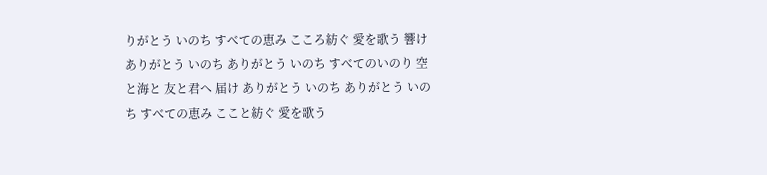りがとう いのち すべての恵み こころ紡ぐ 愛を歌う 響け ありがとう いのち ありがとう いのち すべてのいのり 空と海と 友と君へ 届け ありがとう いのち ありがとう いのち すべての恵み ここと紡ぐ 愛を歌う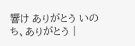響け ありがとう いのち、ありがとう |